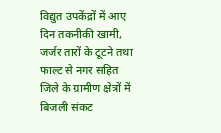विद्युत उपकेंद्रों में आए दिन तकनीकी खामी, जर्जर तारों के टूटने तथा फाल्ट से नगर सहित जिले के ग्रामीण क्षेत्रों में बिजली संकट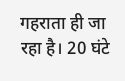गहराता ही जा रहा है। 20 घंटे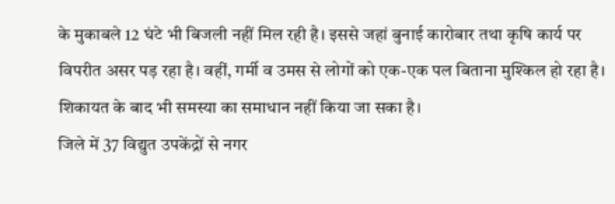के मुकाबले 12 घंटे भी बिजली नहीं मिल रही है। इससे जहां बुनाई कारोबार तथा कृषि कार्य पर विपरीत असर पड़ रहा है। वहीं, गर्मी व उमस से लोगों को एक-एक पल बिताना मुश्किल हो रहा है। शिकायत के बाद भी समस्या का समाधान नहीं किया जा सका है।
जिले में 37 विद्युत उपकेंद्रों से नगर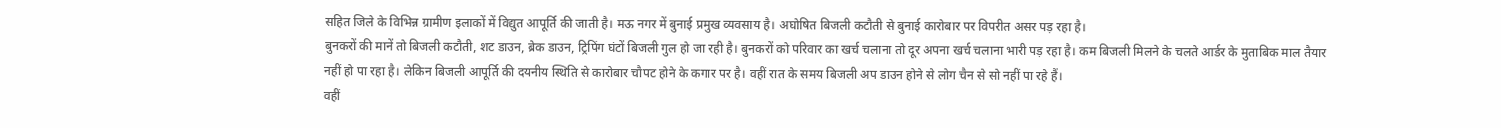सहित जिले के विभिन्न ग्रामीण इलाकों में विद्युत आपूर्ति की जाती है। मऊ नगर में बुनाई प्रमुख व्यवसाय है। अघोषित बिजली कटौती से बुनाई कारोबार पर विपरीत असर पड़ रहा है।
बुनकरों की मानें तो बिजली कटौती, शट डाउन, ब्रेक डाउन, ट्रिपिंग घंटों बिजली गुल हो जा रही है। बुनकरों को परिवार का खर्च चलाना तो दूर अपना खर्च चलाना भारी पड़ रहा है। कम बिजली मिलने के चलते आर्डर के मुताबिक माल तैयार नहीं हो पा रहा है। लेकिन बिजली आपूर्ति की दयनीय स्थिति से कारोबार चौपट होने के कगार पर है। वहीं रात के समय बिजली अप डाउन होने से लोग चैन से सो नहीं पा रहे हैं।
वहीं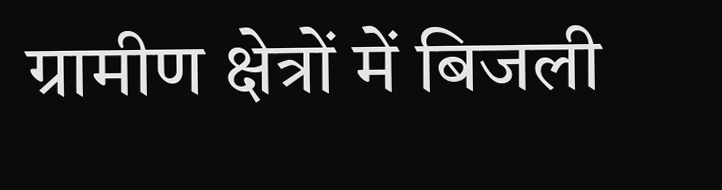ग्रामीण क्षेत्रों में बिजली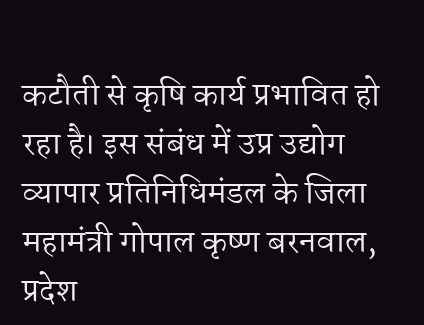कटौती से कृषि कार्य प्रभावित हो रहा है। इस संबंध में उप्र उद्योग व्यापार प्रतिनिधिमंडल के जिला महामंत्री गोपाल कृष्ण बरनवाल, प्रदेश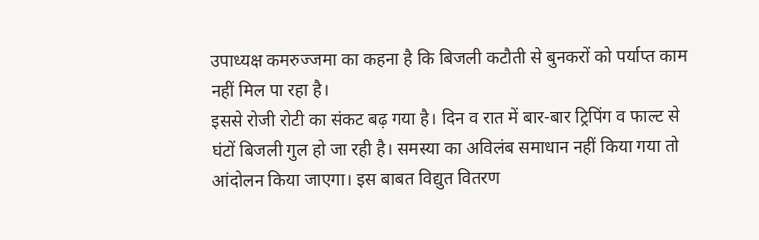उपाध्यक्ष कमरुज्जमा का कहना है कि बिजली कटौती से बुनकरों को पर्याप्त काम नहीं मिल पा रहा है।
इससे रोजी रोटी का संकट बढ़ गया है। दिन व रात में बार-बार ट्रिपिंग व फाल्ट से घंटों बिजली गुल हो जा रही है। समस्या का अविलंब समाधान नहीं किया गया तो आंदोलन किया जाएगा। इस बाबत विद्युत वितरण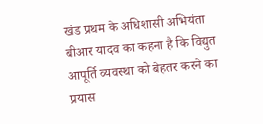खंड प्रथम के अधिशासी अभियंता बीआर यादव का कहना है कि विद्युत आपूर्ति व्यवस्था को बेहतर करने का प्रयास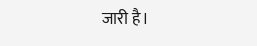जारी है।